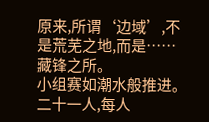原来,所谓‘边域’,不是荒芜之地,而是……藏锋之所。
小组赛如潮水般推进。
二十一人,每人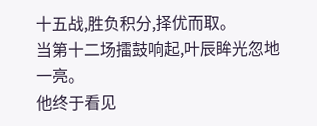十五战,胜负积分,择优而取。
当第十二场擂鼓响起,叶辰眸光忽地一亮。
他终于看见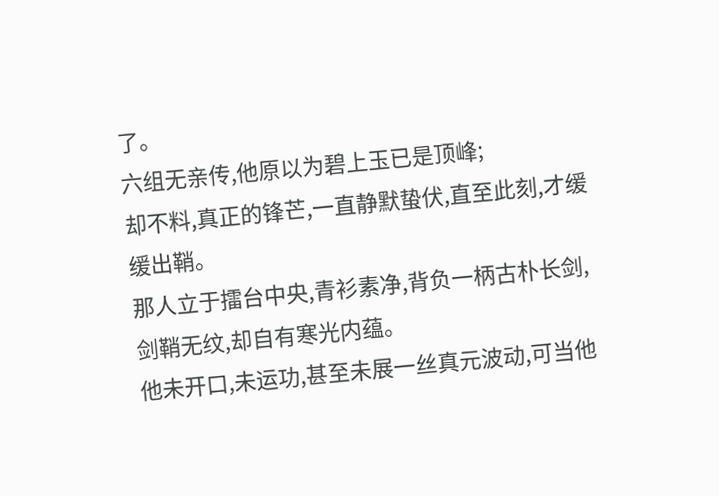了。
六组无亲传,他原以为碧上玉已是顶峰;
却不料,真正的锋芒,一直静默蛰伏,直至此刻,才缓缓出鞘。
那人立于擂台中央,青衫素净,背负一柄古朴长剑,剑鞘无纹,却自有寒光内蕴。
他未开口,未运功,甚至未展一丝真元波动,可当他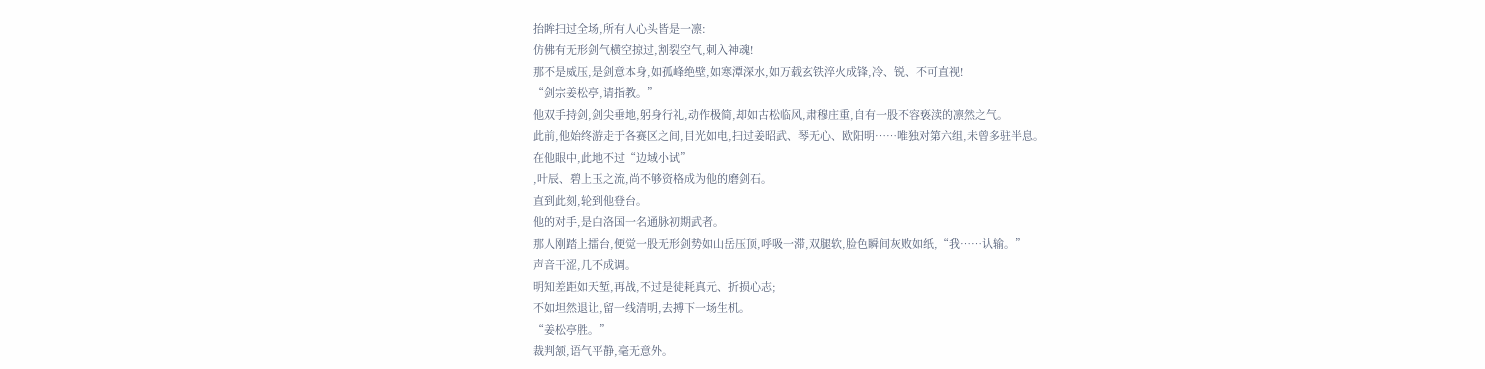抬眸扫过全场,所有人心头皆是一凛:
仿佛有无形剑气横空掠过,割裂空气,刺入神魂!
那不是威压,是剑意本身,如孤峰绝壁,如寒潭深水,如万载玄铁淬火成锋,冷、锐、不可直视!
“剑宗姜松亭,请指教。”
他双手持剑,剑尖垂地,躬身行礼,动作极简,却如古松临风,肃穆庄重,自有一股不容亵渎的凛然之气。
此前,他始终游走于各赛区之间,目光如电,扫过姜昭武、琴无心、欧阳明……唯独对第六组,未曾多驻半息。
在他眼中,此地不过“边域小试”
,叶辰、碧上玉之流,尚不够资格成为他的磨剑石。
直到此刻,轮到他登台。
他的对手,是白洛国一名通脉初期武者。
那人刚踏上擂台,便觉一股无形剑势如山岳压顶,呼吸一滞,双腿软,脸色瞬间灰败如纸,“我……认输。”
声音干涩,几不成调。
明知差距如天堑,再战,不过是徒耗真元、折损心志;
不如坦然退让,留一线清明,去搏下一场生机。
“姜松亭胜。”
裁判颔,语气平静,毫无意外。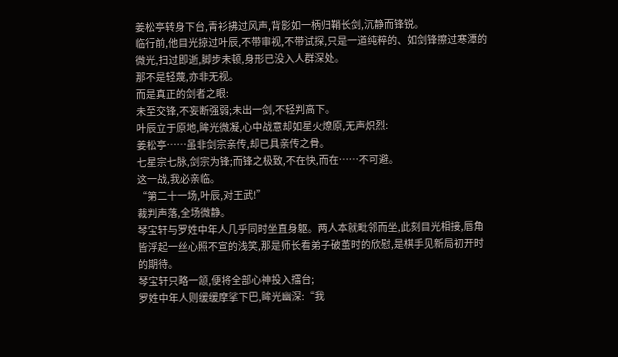姜松亭转身下台,青衫拂过风声,背影如一柄归鞘长剑,沉静而锋锐。
临行前,他目光掠过叶辰,不带审视,不带试探,只是一道纯粹的、如剑锋擦过寒潭的微光,扫过即逝,脚步未顿,身形已没入人群深处。
那不是轻蔑,亦非无视。
而是真正的剑者之眼:
未至交锋,不妄断强弱;未出一剑,不轻判高下。
叶辰立于原地,眸光微凝,心中战意却如星火燎原,无声炽烈:
姜松亭……虽非剑宗亲传,却已具亲传之骨。
七星宗七脉,剑宗为锋;而锋之极致,不在快,而在……不可避。
这一战,我必亲临。
“第二十一场,叶辰,对王武!”
裁判声落,全场微静。
琴宝轩与罗姓中年人几乎同时坐直身躯。两人本就毗邻而坐,此刻目光相接,唇角皆浮起一丝心照不宣的浅笑,那是师长看弟子破茧时的欣慰,是棋手见新局初开时的期待。
琴宝轩只略一颔,便将全部心神投入擂台;
罗姓中年人则缓缓摩挲下巴,眸光幽深:“我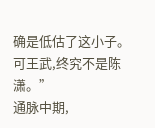确是低估了这小子。可王武,终究不是陈潇。”
通脉中期,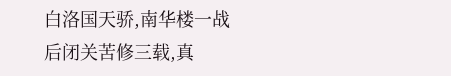白洛国天骄,南华楼一战后闭关苦修三载,真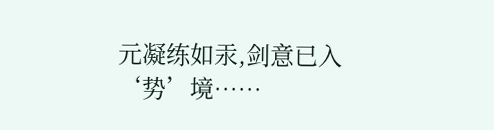元凝练如汞,剑意已入‘势’境……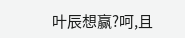叶辰想赢?呵,且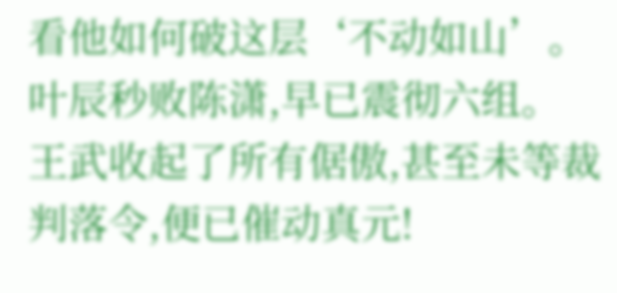看他如何破这层‘不动如山’。
叶辰秒败陈潇,早已震彻六组。
王武收起了所有倨傲,甚至未等裁判落令,便已催动真元!